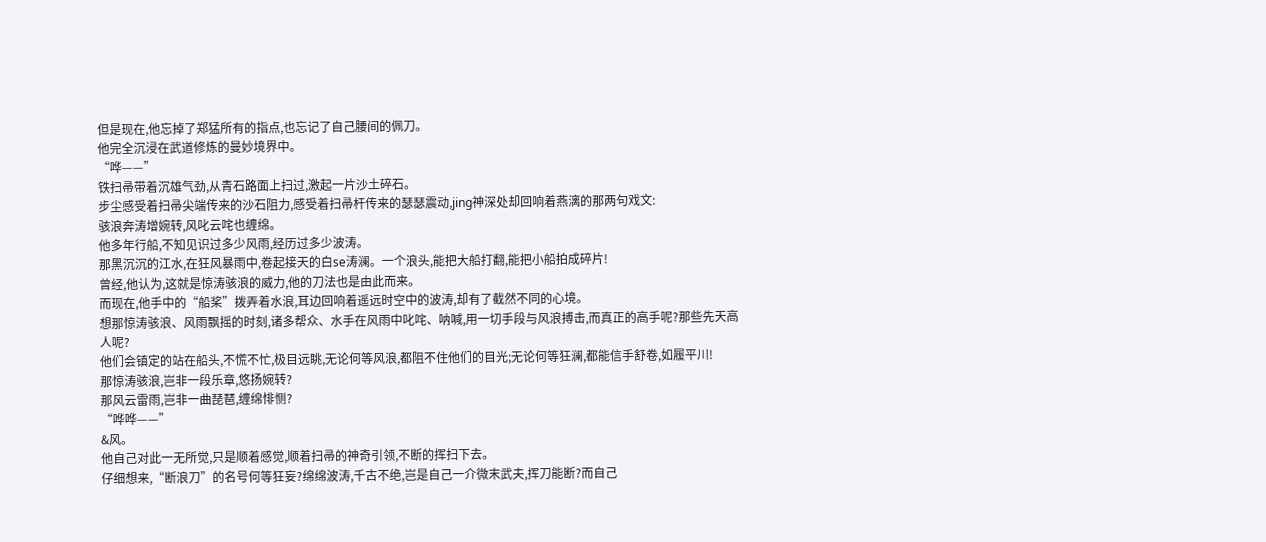但是现在,他忘掉了郑猛所有的指点,也忘记了自己腰间的佩刀。
他完全沉浸在武道修炼的曼妙境界中。
“哗——”
铁扫帚带着沉雄气劲,从青石路面上扫过,激起一片沙土碎石。
步尘感受着扫帚尖端传来的沙石阻力,感受着扫帚杆传来的瑟瑟震动,jing神深处却回响着燕漓的那两句戏文:
骇浪奔涛增婉转,风叱云咤也缠绵。
他多年行船,不知见识过多少风雨,经历过多少波涛。
那黑沉沉的江水,在狂风暴雨中,卷起接天的白se涛澜。一个浪头,能把大船打翻,能把小船拍成碎片!
曾经,他认为,这就是惊涛骇浪的威力,他的刀法也是由此而来。
而现在,他手中的“船桨”拨弄着水浪,耳边回响着遥远时空中的波涛,却有了截然不同的心境。
想那惊涛骇浪、风雨飘摇的时刻,诸多帮众、水手在风雨中叱咤、呐喊,用一切手段与风浪搏击,而真正的高手呢?那些先天高人呢?
他们会镇定的站在船头,不慌不忙,极目远眺,无论何等风浪,都阻不住他们的目光;无论何等狂澜,都能信手舒卷,如履平川!
那惊涛骇浪,岂非一段乐章,悠扬婉转?
那风云雷雨,岂非一曲琵琶,缠绵悱恻?
“哗哗——”
&风。
他自己对此一无所觉,只是顺着感觉,顺着扫帚的神奇引领,不断的挥扫下去。
仔细想来,“断浪刀”的名号何等狂妄?绵绵波涛,千古不绝,岂是自己一介微末武夫,挥刀能断?而自己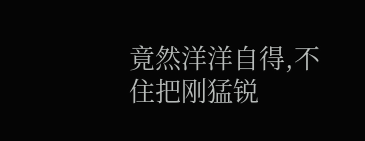竟然洋洋自得,不住把刚猛锐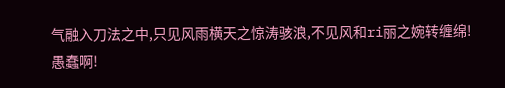气融入刀法之中,只见风雨横天之惊涛骇浪,不见风和ri丽之婉转缠绵!
愚蠢啊!